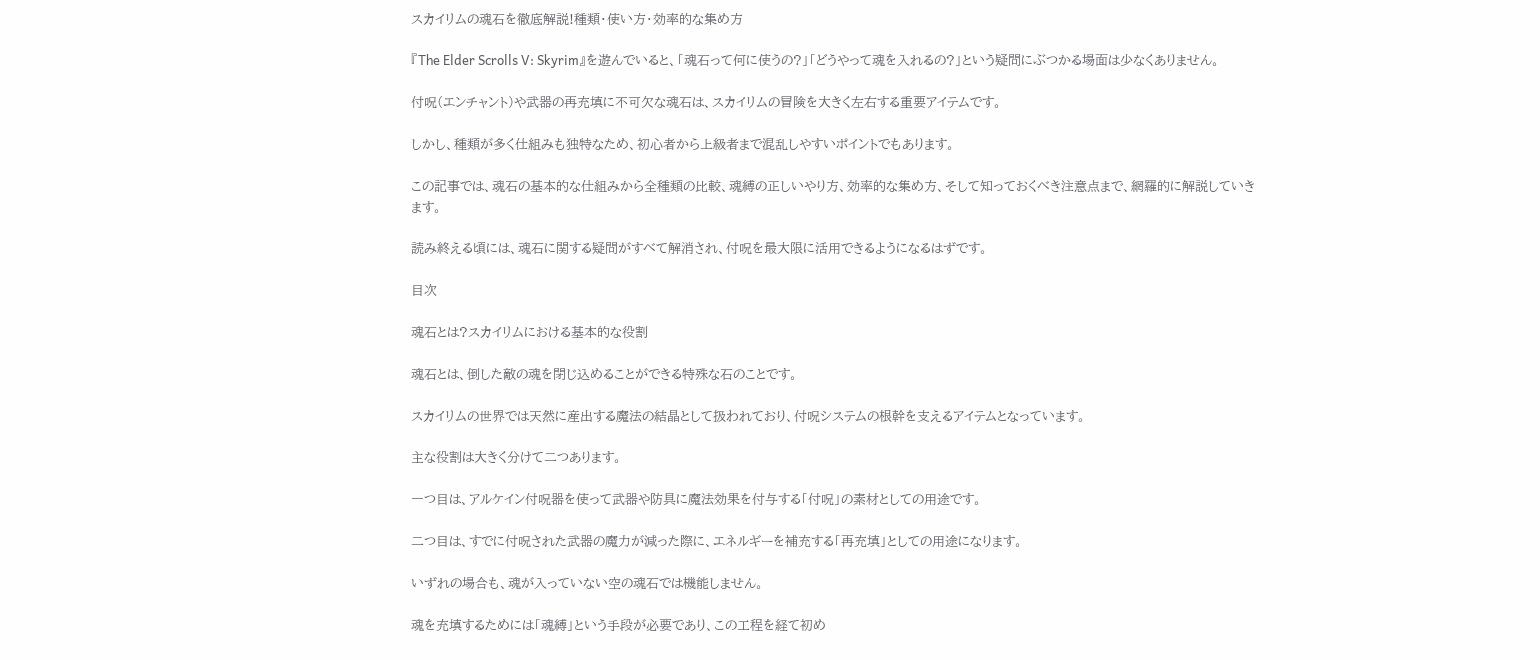スカイリムの魂石を徹底解説!種類・使い方・効率的な集め方

『The Elder Scrolls V: Skyrim』を遊んでいると、「魂石って何に使うの?」「どうやって魂を入れるの?」という疑問にぶつかる場面は少なくありません。

付呪(エンチャント)や武器の再充填に不可欠な魂石は、スカイリムの冒険を大きく左右する重要アイテムです。

しかし、種類が多く仕組みも独特なため、初心者から上級者まで混乱しやすいポイントでもあります。

この記事では、魂石の基本的な仕組みから全種類の比較、魂縛の正しいやり方、効率的な集め方、そして知っておくべき注意点まで、網羅的に解説していきます。

読み終える頃には、魂石に関する疑問がすべて解消され、付呪を最大限に活用できるようになるはずです。

目次

魂石とは?スカイリムにおける基本的な役割

魂石とは、倒した敵の魂を閉じ込めることができる特殊な石のことです。

スカイリムの世界では天然に産出する魔法の結晶として扱われており、付呪システムの根幹を支えるアイテムとなっています。

主な役割は大きく分けて二つあります。

一つ目は、アルケイン付呪器を使って武器や防具に魔法効果を付与する「付呪」の素材としての用途です。

二つ目は、すでに付呪された武器の魔力が減った際に、エネルギーを補充する「再充填」としての用途になります。

いずれの場合も、魂が入っていない空の魂石では機能しません。

魂を充填するためには「魂縛」という手段が必要であり、この工程を経て初め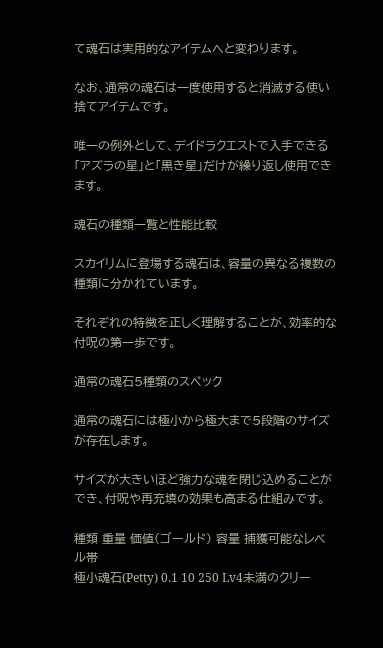て魂石は実用的なアイテムへと変わります。

なお、通常の魂石は一度使用すると消滅する使い捨てアイテムです。

唯一の例外として、デイドラクエストで入手できる「アズラの星」と「黒き星」だけが繰り返し使用できます。

魂石の種類一覧と性能比較

スカイリムに登場する魂石は、容量の異なる複数の種類に分かれています。

それぞれの特徴を正しく理解することが、効率的な付呪の第一歩です。

通常の魂石5種類のスペック

通常の魂石には極小から極大まで5段階のサイズが存在します。

サイズが大きいほど強力な魂を閉じ込めることができ、付呪や再充填の効果も高まる仕組みです。

種類 重量 価値(ゴールド) 容量 捕獲可能なレベル帯
極小魂石(Petty) 0.1 10 250 Lv4未満のクリー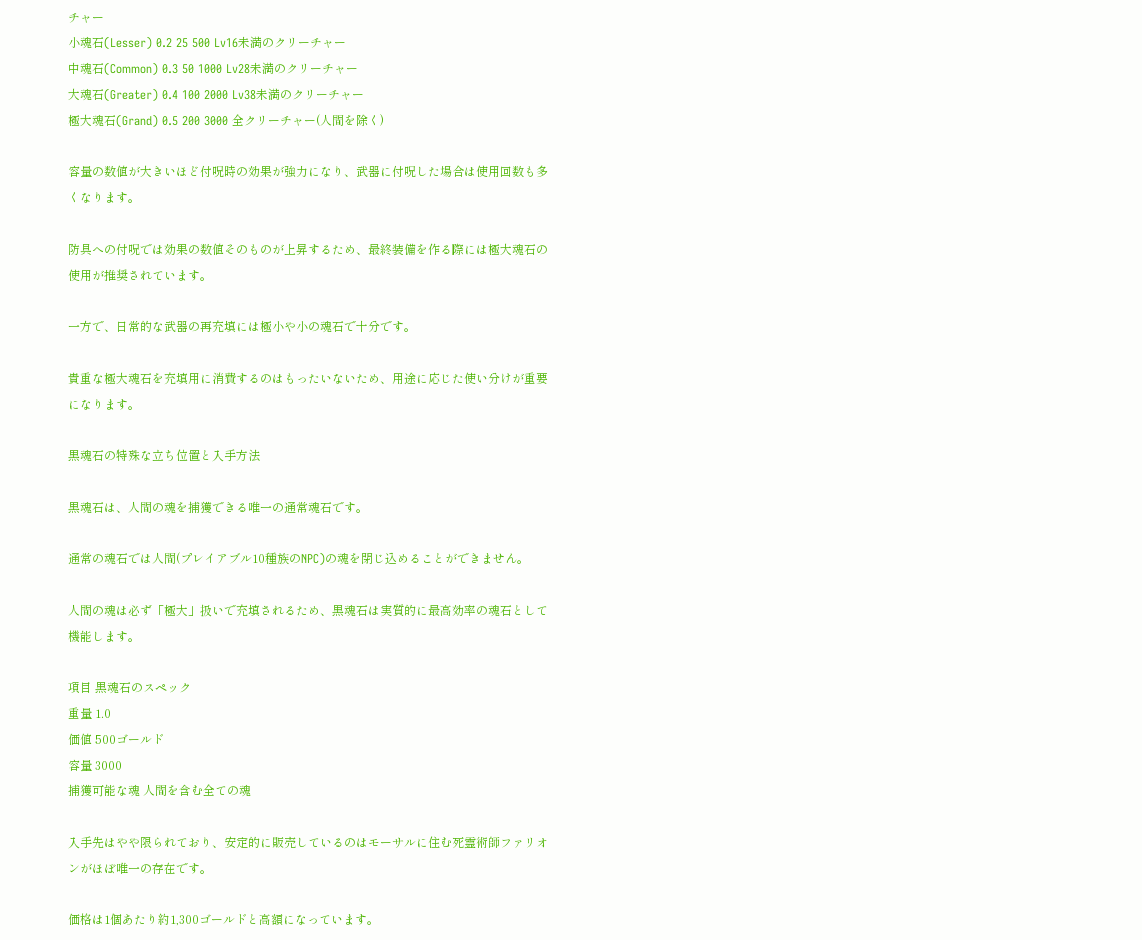チャー
小魂石(Lesser) 0.2 25 500 Lv16未満のクリーチャー
中魂石(Common) 0.3 50 1000 Lv28未満のクリーチャー
大魂石(Greater) 0.4 100 2000 Lv38未満のクリーチャー
極大魂石(Grand) 0.5 200 3000 全クリーチャー(人間を除く)

容量の数値が大きいほど付呪時の効果が強力になり、武器に付呪した場合は使用回数も多くなります。

防具への付呪では効果の数値そのものが上昇するため、最終装備を作る際には極大魂石の使用が推奨されています。

一方で、日常的な武器の再充填には極小や小の魂石で十分です。

貴重な極大魂石を充填用に消費するのはもったいないため、用途に応じた使い分けが重要になります。

黒魂石の特殊な立ち位置と入手方法

黒魂石は、人間の魂を捕獲できる唯一の通常魂石です。

通常の魂石では人間(プレイアブル10種族のNPC)の魂を閉じ込めることができません。

人間の魂は必ず「極大」扱いで充填されるため、黒魂石は実質的に最高効率の魂石として機能します。

項目 黒魂石のスペック
重量 1.0
価値 500ゴールド
容量 3000
捕獲可能な魂 人間を含む全ての魂

入手先はやや限られており、安定的に販売しているのはモーサルに住む死霊術師ファリオンがほぼ唯一の存在です。

価格は1個あたり約1,300ゴールドと高額になっています。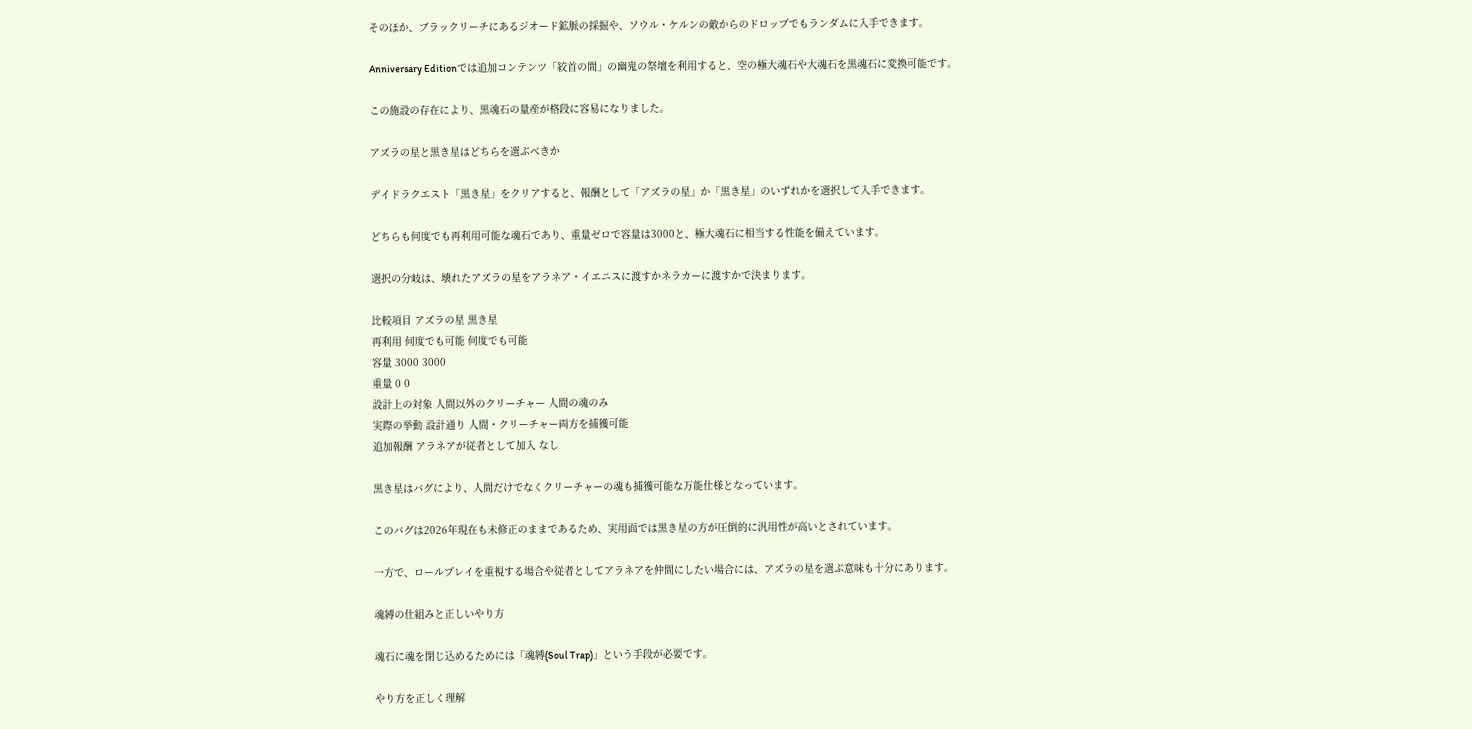そのほか、ブラックリーチにあるジオード鉱脈の採掘や、ソウル・ケルンの敵からのドロップでもランダムに入手できます。

Anniversary Editionでは追加コンテンツ「絞首の間」の幽鬼の祭壇を利用すると、空の極大魂石や大魂石を黒魂石に変換可能です。

この施設の存在により、黒魂石の量産が格段に容易になりました。

アズラの星と黒き星はどちらを選ぶべきか

デイドラクエスト「黒き星」をクリアすると、報酬として「アズラの星」か「黒き星」のいずれかを選択して入手できます。

どちらも何度でも再利用可能な魂石であり、重量ゼロで容量は3000と、極大魂石に相当する性能を備えています。

選択の分岐は、壊れたアズラの星をアラネア・イエニスに渡すかネラカーに渡すかで決まります。

比較項目 アズラの星 黒き星
再利用 何度でも可能 何度でも可能
容量 3000 3000
重量 0 0
設計上の対象 人間以外のクリーチャー 人間の魂のみ
実際の挙動 設計通り 人間・クリーチャー両方を捕獲可能
追加報酬 アラネアが従者として加入 なし

黒き星はバグにより、人間だけでなくクリーチャーの魂も捕獲可能な万能仕様となっています。

このバグは2026年現在も未修正のままであるため、実用面では黒き星の方が圧倒的に汎用性が高いとされています。

一方で、ロールプレイを重視する場合や従者としてアラネアを仲間にしたい場合には、アズラの星を選ぶ意味も十分にあります。

魂縛の仕組みと正しいやり方

魂石に魂を閉じ込めるためには「魂縛(Soul Trap)」という手段が必要です。

やり方を正しく理解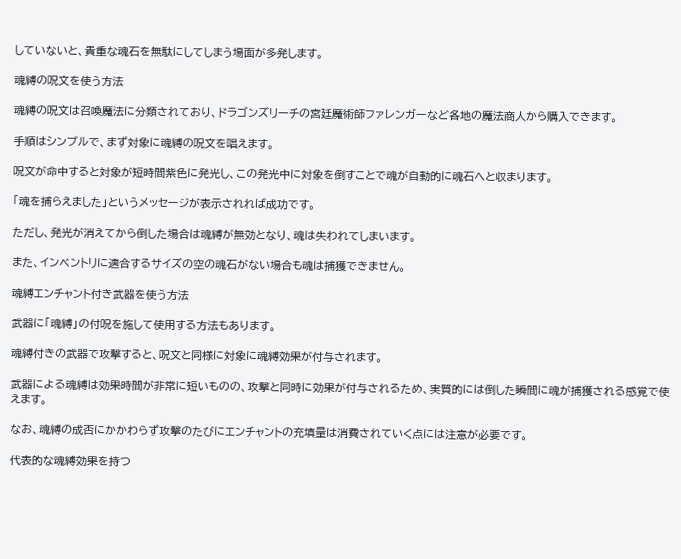していないと、貴重な魂石を無駄にしてしまう場面が多発します。

魂縛の呪文を使う方法

魂縛の呪文は召喚魔法に分類されており、ドラゴンズリーチの宮廷魔術師ファレンガーなど各地の魔法商人から購入できます。

手順はシンプルで、まず対象に魂縛の呪文を唱えます。

呪文が命中すると対象が短時間紫色に発光し、この発光中に対象を倒すことで魂が自動的に魂石へと収まります。

「魂を捕らえました」というメッセージが表示されれば成功です。

ただし、発光が消えてから倒した場合は魂縛が無効となり、魂は失われてしまいます。

また、インベントリに適合するサイズの空の魂石がない場合も魂は捕獲できません。

魂縛エンチャント付き武器を使う方法

武器に「魂縛」の付呪を施して使用する方法もあります。

魂縛付きの武器で攻撃すると、呪文と同様に対象に魂縛効果が付与されます。

武器による魂縛は効果時間が非常に短いものの、攻撃と同時に効果が付与されるため、実質的には倒した瞬間に魂が捕獲される感覚で使えます。

なお、魂縛の成否にかかわらず攻撃のたびにエンチャントの充填量は消費されていく点には注意が必要です。

代表的な魂縛効果を持つ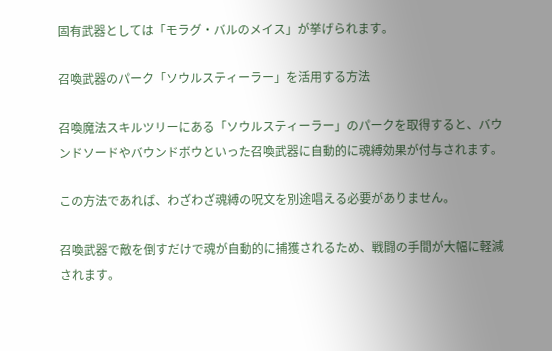固有武器としては「モラグ・バルのメイス」が挙げられます。

召喚武器のパーク「ソウルスティーラー」を活用する方法

召喚魔法スキルツリーにある「ソウルスティーラー」のパークを取得すると、バウンドソードやバウンドボウといった召喚武器に自動的に魂縛効果が付与されます。

この方法であれば、わざわざ魂縛の呪文を別途唱える必要がありません。

召喚武器で敵を倒すだけで魂が自動的に捕獲されるため、戦闘の手間が大幅に軽減されます。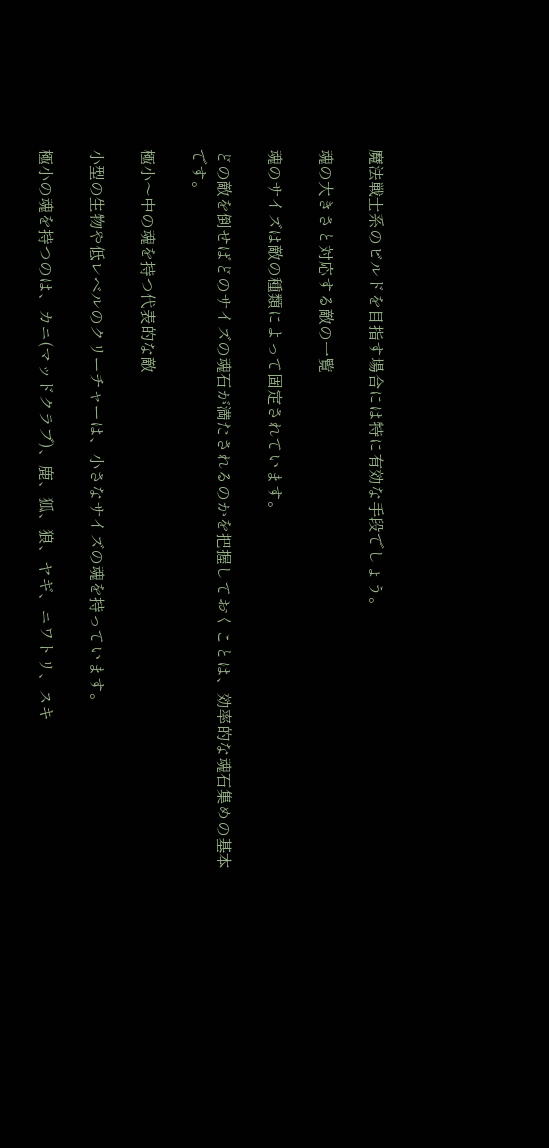魔法戦士系のビルドを目指す場合には特に有効な手段でしょう。

魂の大きさと対応する敵の一覧

魂のサイズは敵の種類によって固定されています。

どの敵を倒せばどのサイズの魂石が満たされるのかを把握しておくことは、効率的な魂石集めの基本です。

極小〜中の魂を持つ代表的な敵

小型の生物や低レベルのクリーチャーは、小さなサイズの魂を持っています。

極小の魂を持つのは、カニ(マッドクラブ)、鹿、狐、狼、ヤギ、ニワトリ、スキ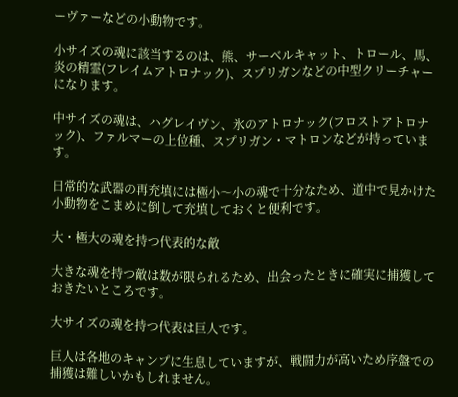ーヴァーなどの小動物です。

小サイズの魂に該当するのは、熊、サーベルキャット、トロール、馬、炎の精霊(フレイムアトロナック)、スプリガンなどの中型クリーチャーになります。

中サイズの魂は、ハグレイヴン、氷のアトロナック(フロストアトロナック)、ファルマーの上位種、スプリガン・マトロンなどが持っています。

日常的な武器の再充填には極小〜小の魂で十分なため、道中で見かけた小動物をこまめに倒して充填しておくと便利です。

大・極大の魂を持つ代表的な敵

大きな魂を持つ敵は数が限られるため、出会ったときに確実に捕獲しておきたいところです。

大サイズの魂を持つ代表は巨人です。

巨人は各地のキャンプに生息していますが、戦闘力が高いため序盤での捕獲は難しいかもしれません。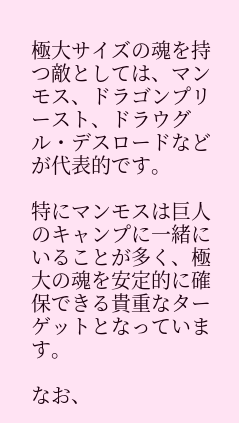極大サイズの魂を持つ敵としては、マンモス、ドラゴンプリースト、ドラウグル・デスロードなどが代表的です。

特にマンモスは巨人のキャンプに一緒にいることが多く、極大の魂を安定的に確保できる貴重なターゲットとなっています。

なお、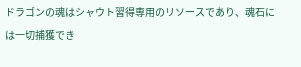ドラゴンの魂はシャウト習得専用のリソースであり、魂石には一切捕獲でき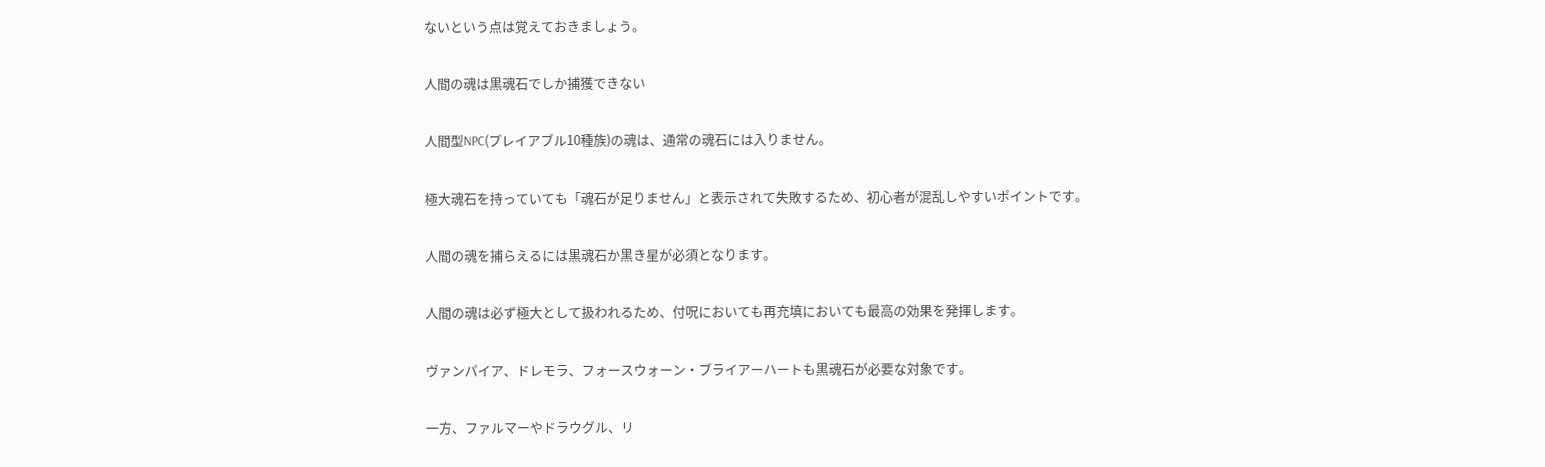ないという点は覚えておきましょう。

人間の魂は黒魂石でしか捕獲できない

人間型NPC(プレイアブル10種族)の魂は、通常の魂石には入りません。

極大魂石を持っていても「魂石が足りません」と表示されて失敗するため、初心者が混乱しやすいポイントです。

人間の魂を捕らえるには黒魂石か黒き星が必須となります。

人間の魂は必ず極大として扱われるため、付呪においても再充填においても最高の効果を発揮します。

ヴァンパイア、ドレモラ、フォースウォーン・ブライアーハートも黒魂石が必要な対象です。

一方、ファルマーやドラウグル、リ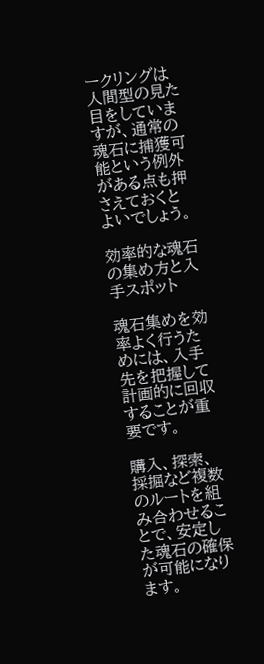ークリングは人間型の見た目をしていますが、通常の魂石に捕獲可能という例外がある点も押さえておくとよいでしょう。

効率的な魂石の集め方と入手スポット

魂石集めを効率よく行うためには、入手先を把握して計画的に回収することが重要です。

購入、探索、採掘など複数のルートを組み合わせることで、安定した魂石の確保が可能になります。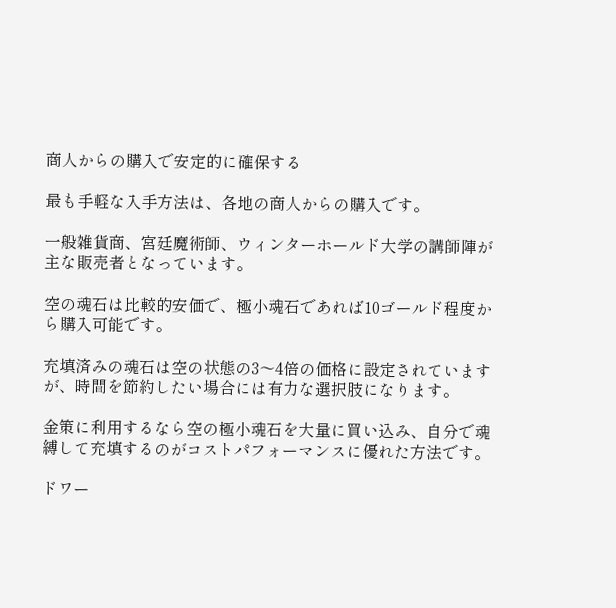商人からの購入で安定的に確保する

最も手軽な入手方法は、各地の商人からの購入です。

一般雑貨商、宮廷魔術師、ウィンターホールド大学の講師陣が主な販売者となっています。

空の魂石は比較的安価で、極小魂石であれば10ゴールド程度から購入可能です。

充填済みの魂石は空の状態の3〜4倍の価格に設定されていますが、時間を節約したい場合には有力な選択肢になります。

金策に利用するなら空の極小魂石を大量に買い込み、自分で魂縛して充填するのがコストパフォーマンスに優れた方法です。

ドワー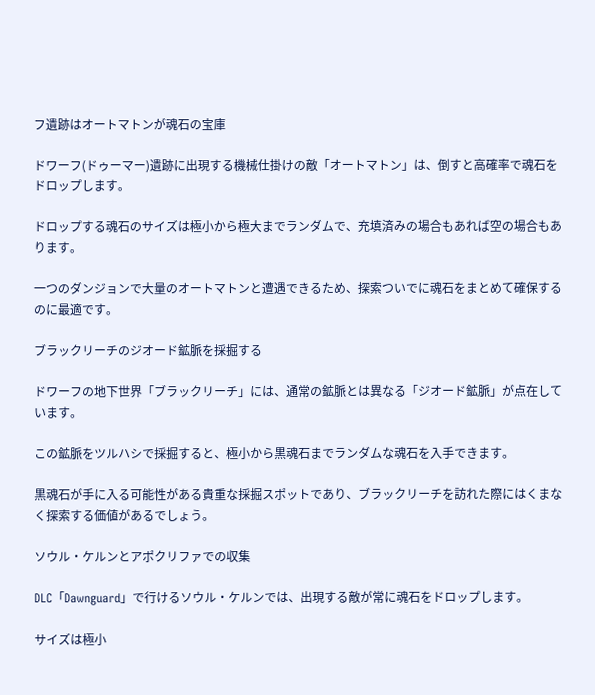フ遺跡はオートマトンが魂石の宝庫

ドワーフ(ドゥーマー)遺跡に出現する機械仕掛けの敵「オートマトン」は、倒すと高確率で魂石をドロップします。

ドロップする魂石のサイズは極小から極大までランダムで、充填済みの場合もあれば空の場合もあります。

一つのダンジョンで大量のオートマトンと遭遇できるため、探索ついでに魂石をまとめて確保するのに最適です。

ブラックリーチのジオード鉱脈を採掘する

ドワーフの地下世界「ブラックリーチ」には、通常の鉱脈とは異なる「ジオード鉱脈」が点在しています。

この鉱脈をツルハシで採掘すると、極小から黒魂石までランダムな魂石を入手できます。

黒魂石が手に入る可能性がある貴重な採掘スポットであり、ブラックリーチを訪れた際にはくまなく探索する価値があるでしょう。

ソウル・ケルンとアポクリファでの収集

DLC「Dawnguard」で行けるソウル・ケルンでは、出現する敵が常に魂石をドロップします。

サイズは極小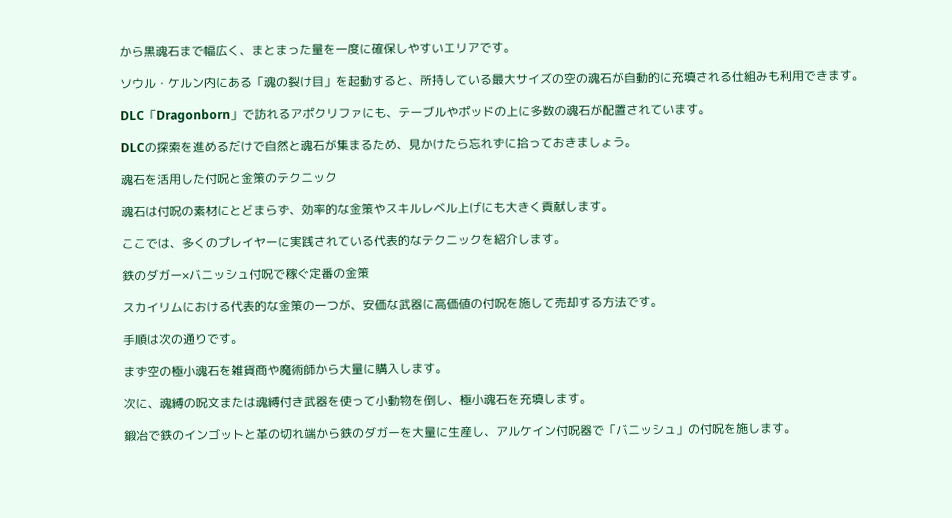から黒魂石まで幅広く、まとまった量を一度に確保しやすいエリアです。

ソウル・ケルン内にある「魂の裂け目」を起動すると、所持している最大サイズの空の魂石が自動的に充填される仕組みも利用できます。

DLC「Dragonborn」で訪れるアポクリファにも、テーブルやポッドの上に多数の魂石が配置されています。

DLCの探索を進めるだけで自然と魂石が集まるため、見かけたら忘れずに拾っておきましょう。

魂石を活用した付呪と金策のテクニック

魂石は付呪の素材にとどまらず、効率的な金策やスキルレベル上げにも大きく貢献します。

ここでは、多くのプレイヤーに実践されている代表的なテクニックを紹介します。

鉄のダガー×バニッシュ付呪で稼ぐ定番の金策

スカイリムにおける代表的な金策の一つが、安価な武器に高価値の付呪を施して売却する方法です。

手順は次の通りです。

まず空の極小魂石を雑貨商や魔術師から大量に購入します。

次に、魂縛の呪文または魂縛付き武器を使って小動物を倒し、極小魂石を充填します。

鍛冶で鉄のインゴットと革の切れ端から鉄のダガーを大量に生産し、アルケイン付呪器で「バニッシュ」の付呪を施します。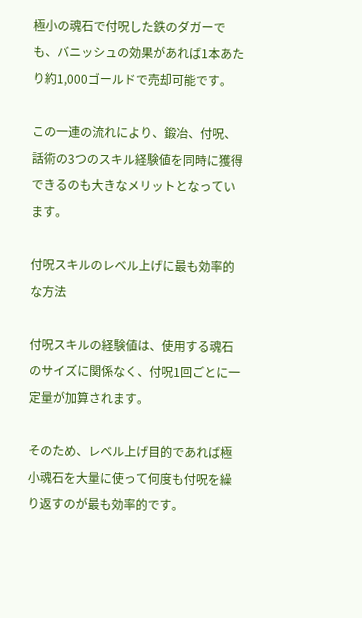極小の魂石で付呪した鉄のダガーでも、バニッシュの効果があれば1本あたり約1,000ゴールドで売却可能です。

この一連の流れにより、鍛冶、付呪、話術の3つのスキル経験値を同時に獲得できるのも大きなメリットとなっています。

付呪スキルのレベル上げに最も効率的な方法

付呪スキルの経験値は、使用する魂石のサイズに関係なく、付呪1回ごとに一定量が加算されます。

そのため、レベル上げ目的であれば極小魂石を大量に使って何度も付呪を繰り返すのが最も効率的です。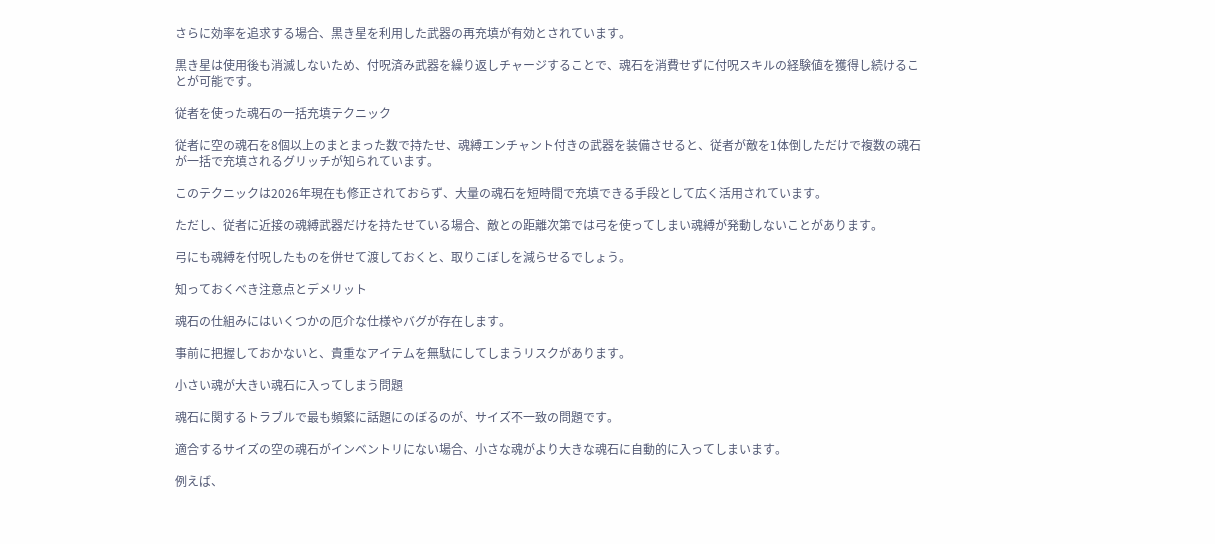さらに効率を追求する場合、黒き星を利用した武器の再充填が有効とされています。

黒き星は使用後も消滅しないため、付呪済み武器を繰り返しチャージすることで、魂石を消費せずに付呪スキルの経験値を獲得し続けることが可能です。

従者を使った魂石の一括充填テクニック

従者に空の魂石を8個以上のまとまった数で持たせ、魂縛エンチャント付きの武器を装備させると、従者が敵を1体倒しただけで複数の魂石が一括で充填されるグリッチが知られています。

このテクニックは2026年現在も修正されておらず、大量の魂石を短時間で充填できる手段として広く活用されています。

ただし、従者に近接の魂縛武器だけを持たせている場合、敵との距離次第では弓を使ってしまい魂縛が発動しないことがあります。

弓にも魂縛を付呪したものを併せて渡しておくと、取りこぼしを減らせるでしょう。

知っておくべき注意点とデメリット

魂石の仕組みにはいくつかの厄介な仕様やバグが存在します。

事前に把握しておかないと、貴重なアイテムを無駄にしてしまうリスクがあります。

小さい魂が大きい魂石に入ってしまう問題

魂石に関するトラブルで最も頻繁に話題にのぼるのが、サイズ不一致の問題です。

適合するサイズの空の魂石がインベントリにない場合、小さな魂がより大きな魂石に自動的に入ってしまいます。

例えば、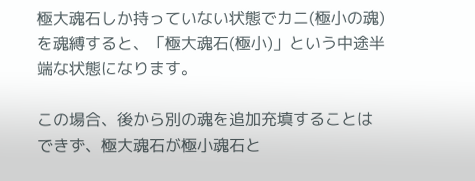極大魂石しか持っていない状態でカニ(極小の魂)を魂縛すると、「極大魂石(極小)」という中途半端な状態になります。

この場合、後から別の魂を追加充填することはできず、極大魂石が極小魂石と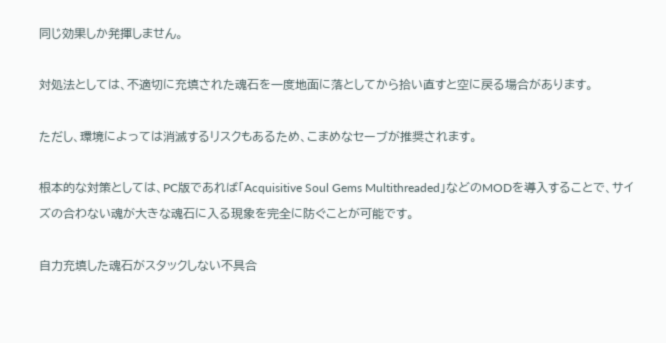同じ効果しか発揮しません。

対処法としては、不適切に充填された魂石を一度地面に落としてから拾い直すと空に戻る場合があります。

ただし、環境によっては消滅するリスクもあるため、こまめなセーブが推奨されます。

根本的な対策としては、PC版であれば「Acquisitive Soul Gems Multithreaded」などのMODを導入することで、サイズの合わない魂が大きな魂石に入る現象を完全に防ぐことが可能です。

自力充填した魂石がスタックしない不具合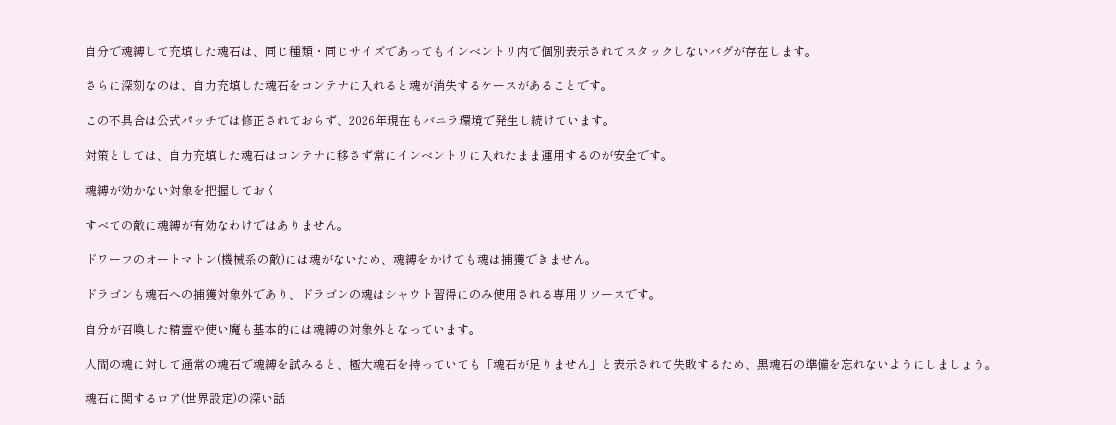自分で魂縛して充填した魂石は、同じ種類・同じサイズであってもインベントリ内で個別表示されてスタックしないバグが存在します。

さらに深刻なのは、自力充填した魂石をコンテナに入れると魂が消失するケースがあることです。

この不具合は公式パッチでは修正されておらず、2026年現在もバニラ環境で発生し続けています。

対策としては、自力充填した魂石はコンテナに移さず常にインベントリに入れたまま運用するのが安全です。

魂縛が効かない対象を把握しておく

すべての敵に魂縛が有効なわけではありません。

ドワーフのオートマトン(機械系の敵)には魂がないため、魂縛をかけても魂は捕獲できません。

ドラゴンも魂石への捕獲対象外であり、ドラゴンの魂はシャウト習得にのみ使用される専用リソースです。

自分が召喚した精霊や使い魔も基本的には魂縛の対象外となっています。

人間の魂に対して通常の魂石で魂縛を試みると、極大魂石を持っていても「魂石が足りません」と表示されて失敗するため、黒魂石の準備を忘れないようにしましょう。

魂石に関するロア(世界設定)の深い話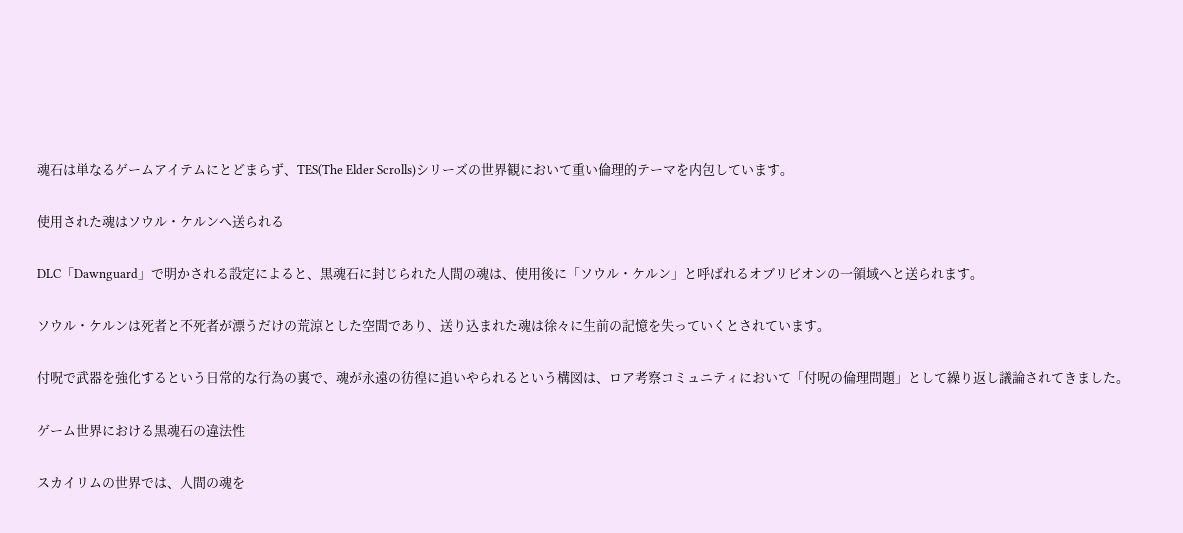魂石は単なるゲームアイテムにとどまらず、TES(The Elder Scrolls)シリーズの世界観において重い倫理的テーマを内包しています。

使用された魂はソウル・ケルンへ送られる

DLC「Dawnguard」で明かされる設定によると、黒魂石に封じられた人間の魂は、使用後に「ソウル・ケルン」と呼ばれるオブリビオンの一領域へと送られます。

ソウル・ケルンは死者と不死者が漂うだけの荒涼とした空間であり、送り込まれた魂は徐々に生前の記憶を失っていくとされています。

付呪で武器を強化するという日常的な行為の裏で、魂が永遠の彷徨に追いやられるという構図は、ロア考察コミュニティにおいて「付呪の倫理問題」として繰り返し議論されてきました。

ゲーム世界における黒魂石の違法性

スカイリムの世界では、人間の魂を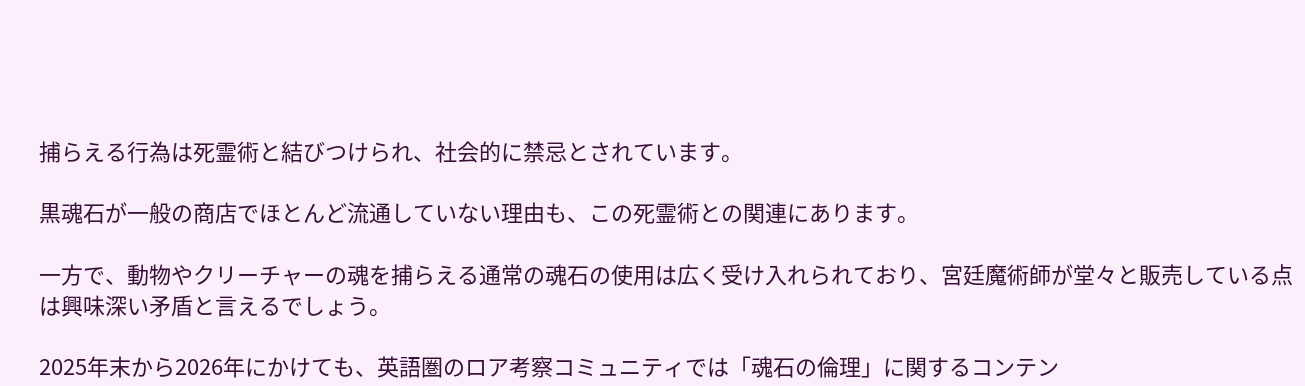捕らえる行為は死霊術と結びつけられ、社会的に禁忌とされています。

黒魂石が一般の商店でほとんど流通していない理由も、この死霊術との関連にあります。

一方で、動物やクリーチャーの魂を捕らえる通常の魂石の使用は広く受け入れられており、宮廷魔術師が堂々と販売している点は興味深い矛盾と言えるでしょう。

2025年末から2026年にかけても、英語圏のロア考察コミュニティでは「魂石の倫理」に関するコンテン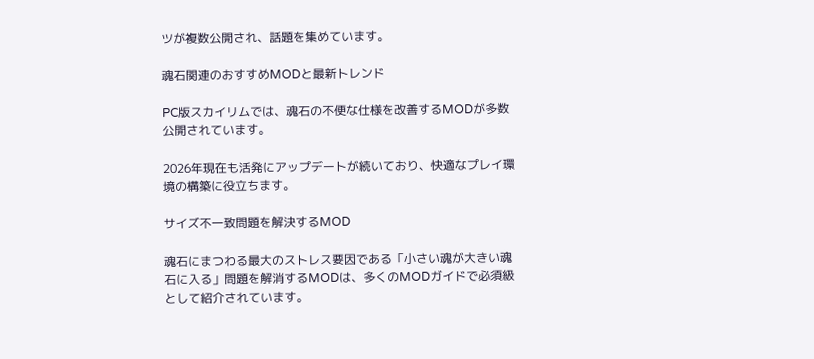ツが複数公開され、話題を集めています。

魂石関連のおすすめMODと最新トレンド

PC版スカイリムでは、魂石の不便な仕様を改善するMODが多数公開されています。

2026年現在も活発にアップデートが続いており、快適なプレイ環境の構築に役立ちます。

サイズ不一致問題を解決するMOD

魂石にまつわる最大のストレス要因である「小さい魂が大きい魂石に入る」問題を解消するMODは、多くのMODガイドで必須級として紹介されています。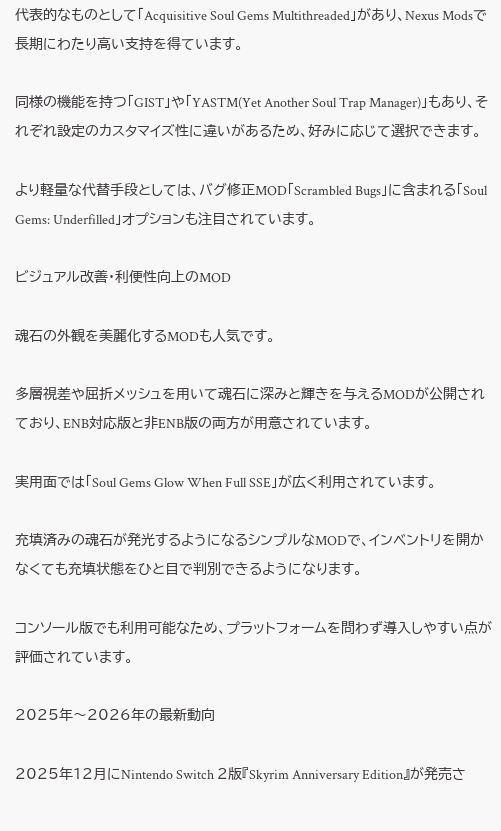代表的なものとして「Acquisitive Soul Gems Multithreaded」があり、Nexus Modsで長期にわたり高い支持を得ています。

同様の機能を持つ「GIST」や「YASTM(Yet Another Soul Trap Manager)」もあり、それぞれ設定のカスタマイズ性に違いがあるため、好みに応じて選択できます。

より軽量な代替手段としては、バグ修正MOD「Scrambled Bugs」に含まれる「Soul Gems: Underfilled」オプションも注目されています。

ビジュアル改善・利便性向上のMOD

魂石の外観を美麗化するMODも人気です。

多層視差や屈折メッシュを用いて魂石に深みと輝きを与えるMODが公開されており、ENB対応版と非ENB版の両方が用意されています。

実用面では「Soul Gems Glow When Full SSE」が広く利用されています。

充填済みの魂石が発光するようになるシンプルなMODで、インベントリを開かなくても充填状態をひと目で判別できるようになります。

コンソール版でも利用可能なため、プラットフォームを問わず導入しやすい点が評価されています。

2025年〜2026年の最新動向

2025年12月にNintendo Switch 2版『Skyrim Anniversary Edition』が発売さ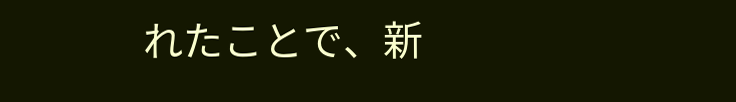れたことで、新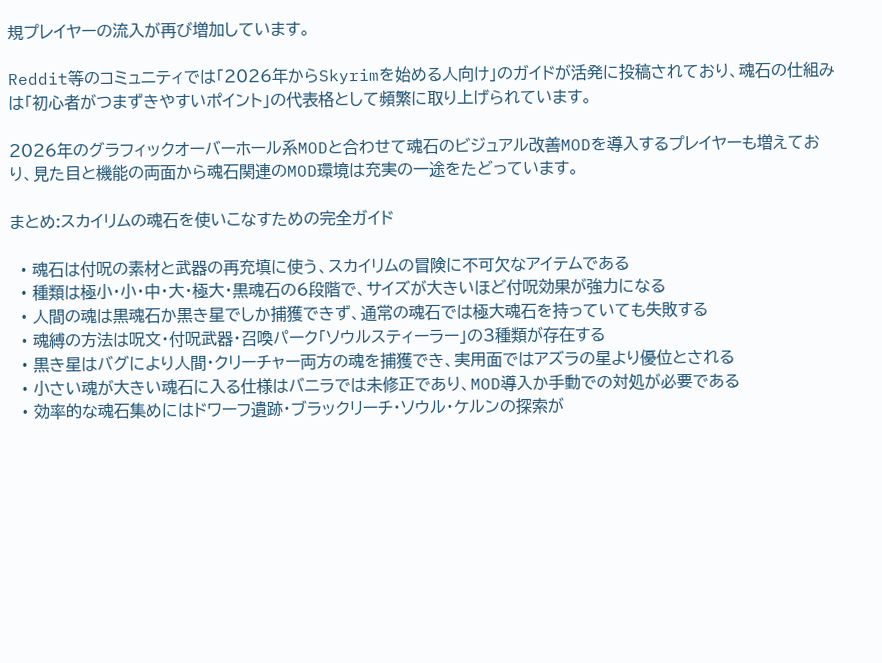規プレイヤーの流入が再び増加しています。

Reddit等のコミュニティでは「2026年からSkyrimを始める人向け」のガイドが活発に投稿されており、魂石の仕組みは「初心者がつまずきやすいポイント」の代表格として頻繁に取り上げられています。

2026年のグラフィックオーバーホール系MODと合わせて魂石のビジュアル改善MODを導入するプレイヤーも増えており、見た目と機能の両面から魂石関連のMOD環境は充実の一途をたどっています。

まとめ:スカイリムの魂石を使いこなすための完全ガイド

  • 魂石は付呪の素材と武器の再充填に使う、スカイリムの冒険に不可欠なアイテムである
  • 種類は極小・小・中・大・極大・黒魂石の6段階で、サイズが大きいほど付呪効果が強力になる
  • 人間の魂は黒魂石か黒き星でしか捕獲できず、通常の魂石では極大魂石を持っていても失敗する
  • 魂縛の方法は呪文・付呪武器・召喚パーク「ソウルスティーラー」の3種類が存在する
  • 黒き星はバグにより人間・クリーチャー両方の魂を捕獲でき、実用面ではアズラの星より優位とされる
  • 小さい魂が大きい魂石に入る仕様はバニラでは未修正であり、MOD導入か手動での対処が必要である
  • 効率的な魂石集めにはドワーフ遺跡・ブラックリーチ・ソウル・ケルンの探索が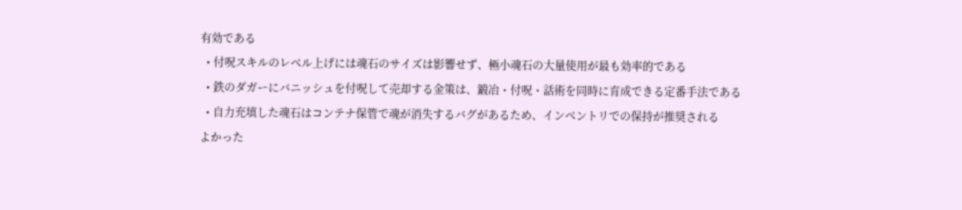有効である
  • 付呪スキルのレベル上げには魂石のサイズは影響せず、極小魂石の大量使用が最も効率的である
  • 鉄のダガーにバニッシュを付呪して売却する金策は、鍛冶・付呪・話術を同時に育成できる定番手法である
  • 自力充填した魂石はコンテナ保管で魂が消失するバグがあるため、インベントリでの保持が推奨される
よかった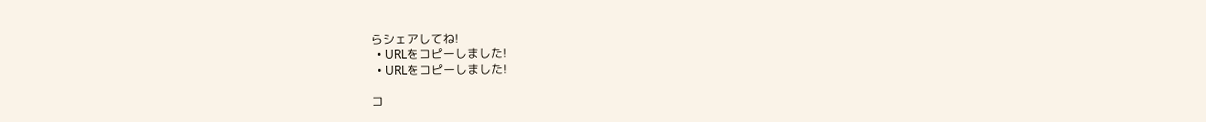らシェアしてね!
  • URLをコピーしました!
  • URLをコピーしました!

コ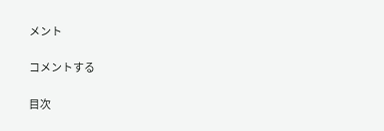メント

コメントする

目次